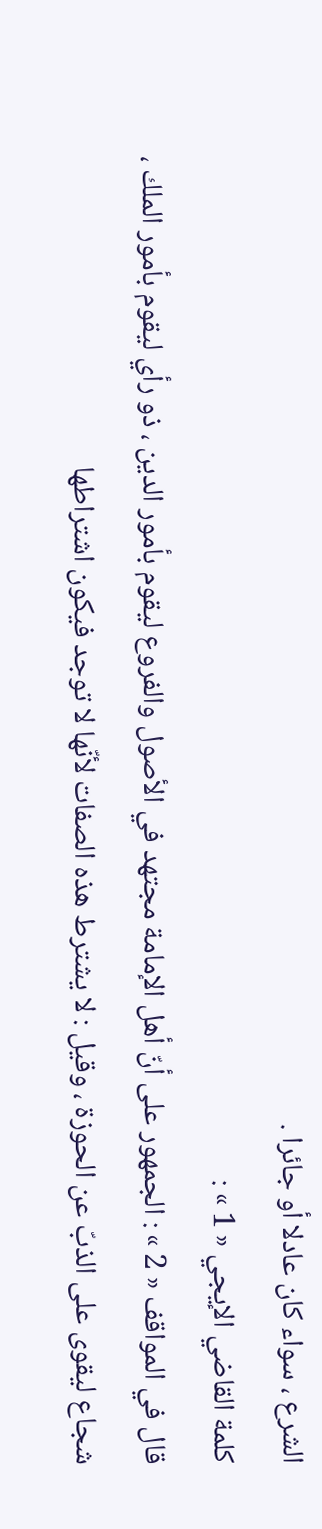الشرع ، سواء كان عادلا أو جائرا .
كلمة القاضي الإيجي « 1 » :
قال في المواقف « 2 » : الجمهور على أنّ أهل الإمامة مجتهد في الأصول والفروع ليقوم بأمور الدين ، ذو رأي ليقوم بأمور الملك ، شجاع ليقوى على الذبّ عن الحوزة ، وقيل : لا يشترط هذه الصفات لأنّها لا توجد فيكون اشتراطها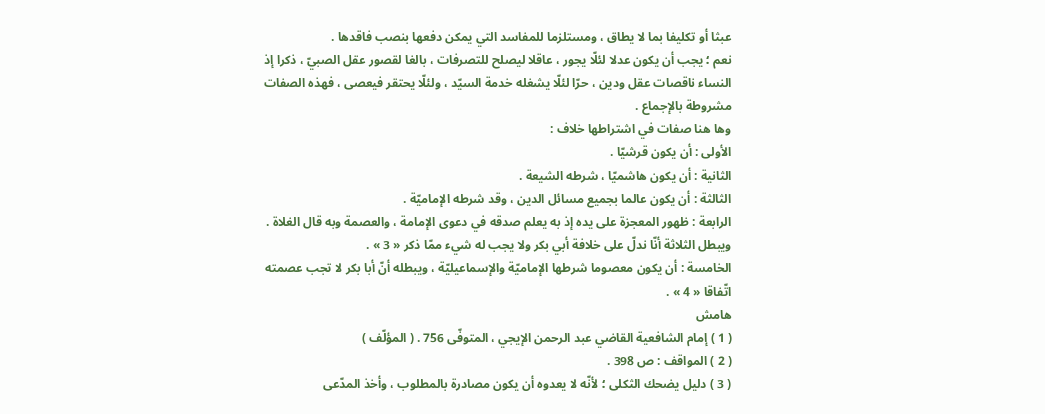عبثا أو تكليفا بما لا يطاق ، ومستلزما للمفاسد التي يمكن دفعها بنصب فاقدها .
نعم ؛ يجب أن يكون عدلا لئلّا يجور ، عاقلا ليصلح للتصرفات ، بالغا لقصور عقل الصبيّ ، ذكرا إذ النساء ناقصات عقل ودين ، حرّا لئلّا يشغله خدمة السيّد ، ولئلّا يحتقر فيعصى ، فهذه الصفات مشروطة بالإجماع .
وها هنا صفات في اشتراطها خلاف :
الأولى : أن يكون قرشيّا .
الثانية : أن يكون هاشميّا ، شرطه الشيعة .
الثالثة : أن يكون عالما بجميع مسائل الدين ، وقد شرطه الإماميّة .
الرابعة : ظهور المعجزة على يده إذ به يعلم صدقه في دعوى الإمامة ، والعصمة وبه قال الغلاة . ويبطل الثلاثة أنّا ندلّ على خلافة أبي بكر ولا يجب له شيء ممّا ذكر « 3 » .
الخامسة : أن يكون معصوما شرطها الإماميّة والإسماعيليّة ، ويبطله أنّ أبا بكر لا تجب عصمته اتّفاقا « 4 » .
هامش
( 1 ) إمام الشافعية القاضي عبد الرحمن الإيجي ، المتوفّى 756 . ( المؤلّف )
( 2 ) المواقف : ص 398 .
( 3 ) دليل يضحك الثكلى ؛ لأنّه لا يعدوه أن يكون مصادرة بالمطلوب ، وأخذ المدّعى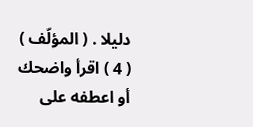دليلا . ( المؤلّف )
( 4 ) اقرأ واضحك أو اعطفه على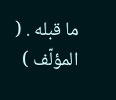ما قبله . ( المؤلّف )